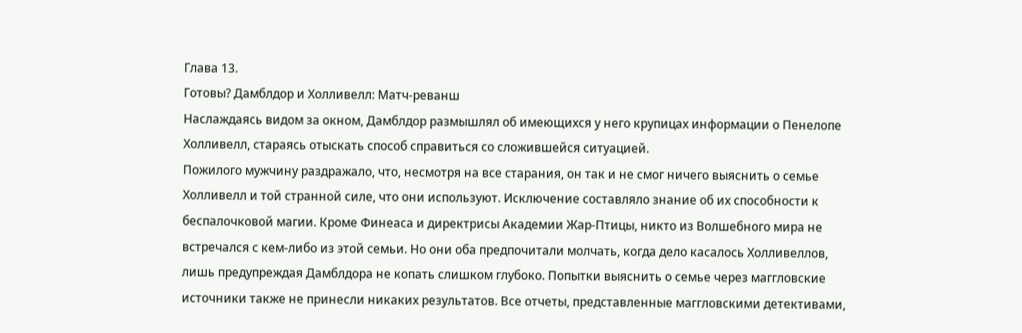Глава 13.
Готовы? Дамблдор и Холливелл: Матч-реванш
Наслаждаясь видом за окном, Дамблдор размышлял об имеющихся у него крупицах информации о Пенелопе Холливелл, стараясь отыскать способ справиться со сложившейся ситуацией.
Пожилого мужчину раздражало, что, несмотря на все старания, он так и не смог ничего выяснить о семье Холливелл и той странной силе, что они используют. Исключение составляло знание об их способности к беспалочковой магии. Кроме Финеаса и директрисы Академии Жар-Птицы, никто из Волшебного мира не встречался с кем-либо из этой семьи. Но они оба предпочитали молчать, когда дело касалось Холливеллов, лишь предупреждая Дамблдора не копать слишком глубоко. Попытки выяснить о семье через маггловские источники также не принесли никаких результатов. Все отчеты, представленные маггловскими детективами,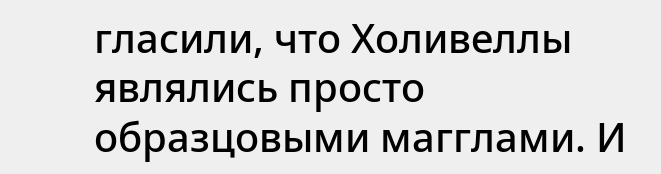гласили, что Холивеллы являлись просто образцовыми магглами. И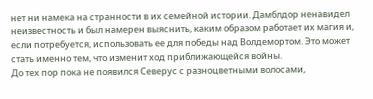нет ни намека на странности в их семейной истории. Дамблдор ненавидел неизвестность и был намерен выяснить, каким образом работает их магия и, если потребуется, использовать ее для победы над Волдемортом. Это может стать именно тем, что изменит ход приближающейся войны.
До тех пор пока не появился Северус с разноцветными волосами,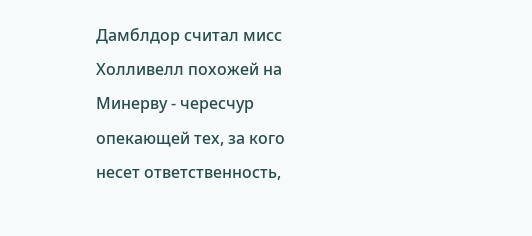Дамблдор считал мисс Холливелл похожей на Минерву - чересчур опекающей тех, за кого несет ответственность,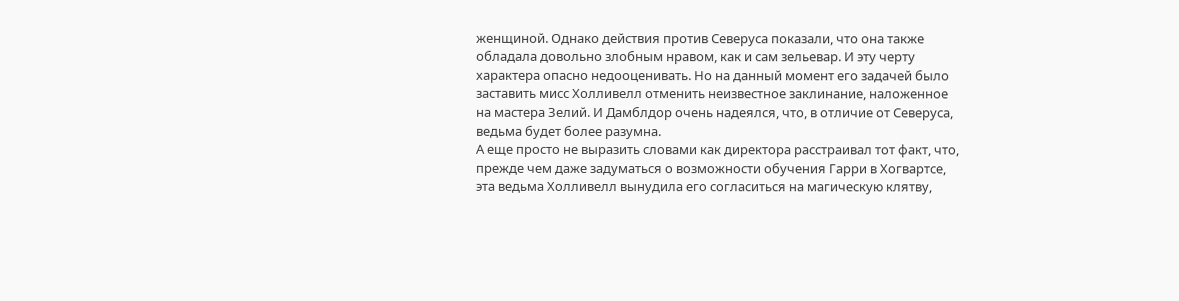женщиной. Однако действия против Северуса показали, что она также обладала довольно злобным нравом, как и сам зельевар. И эту черту характера опасно недооценивать. Но на данный момент его задачей было заставить мисс Холливелл отменить неизвестное заклинание, наложенное на мастера Зелий. И Дамблдор очень надеялся, что, в отличие от Северуса, ведьма будет более разумна.
А еще просто не выразить словами как директора расстраивал тот факт, что, прежде чем даже задуматься о возможности обучения Гарри в Хогвартсе, эта ведьма Холливелл вынудила его согласиться на магическую клятву,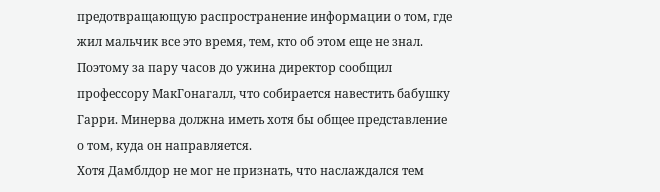предотвращающую распространение информации о том, где жил мальчик все это время, тем, кто об этом еще не знал. Поэтому за пару часов до ужина директор сообщил профессору МакГонагалл, что собирается навестить бабушку Гарри. Минерва должна иметь хотя бы общее представление о том, куда он направляется.
Хотя Дамблдор не мог не признать, что наслаждался тем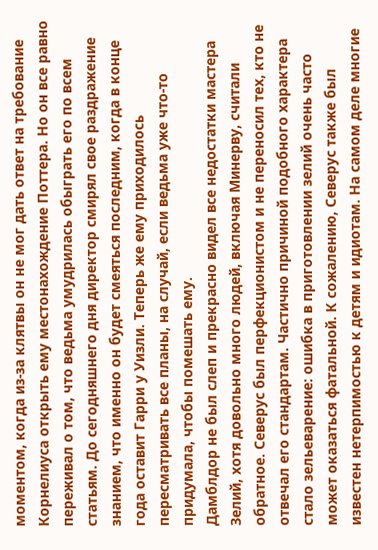моментом, когда из-за клятвы он не мог дать ответ на требование Корнелиуса открыть ему местонахождение Поттера. Но он все равно переживал о том, что ведьма умудрилась обыграть его по всем статьям. До сегодняшнего дня директор смирял свое раздражение знанием, что именно он будет смеяться последним, когда в конце года оставит Гарри у Уизли. Теперь же ему приходилось пересматривать все планы, на случай, если ведьма уже что-то придумала, чтобы помешать ему.
Дамблдор не был слеп и прекрасно видел все недостатки мастера Зелий, хотя довольно много людей, включая Минерву, считали обратное. Северус был перфекционистом и не переносил тех, кто не отвечал его стандартам. Частично причиной подобного характера стало зельеварение: ошибка в приготовлении зелий очень часто может оказаться фатальной. К сожалению, Северус также был известен нетерпимостью к детям и идиотам. На самом деле многие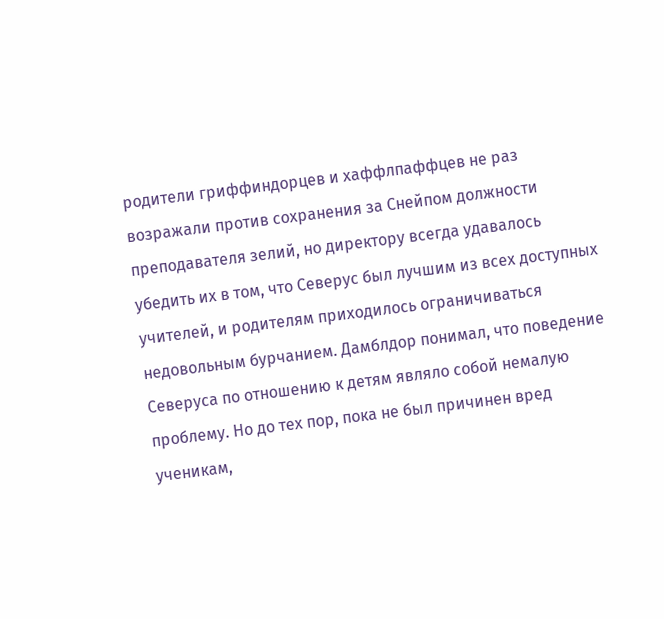родители гриффиндорцев и хаффлпаффцев не раз возражали против сохранения за Снейпом должности преподавателя зелий, но директору всегда удавалось убедить их в том, что Северус был лучшим из всех доступных учителей, и родителям приходилось ограничиваться недовольным бурчанием. Дамблдор понимал, что поведение Северуса по отношению к детям являло собой немалую проблему. Но до тех пор, пока не был причинен вред ученикам,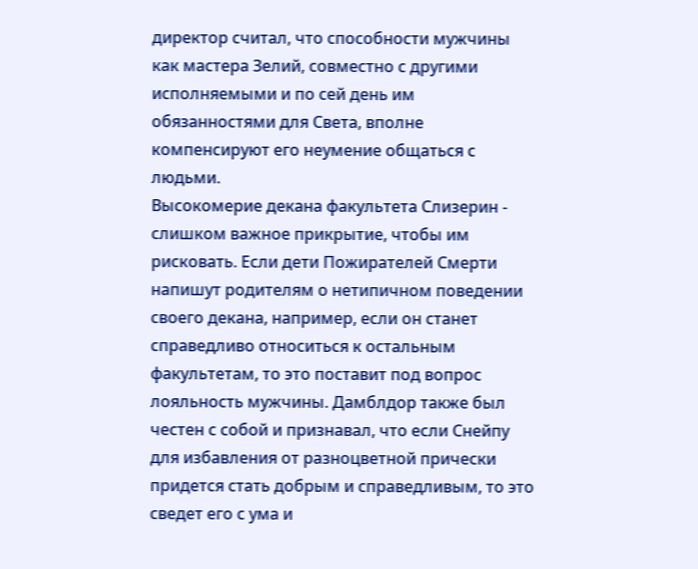директор считал, что способности мужчины как мастера Зелий, совместно с другими исполняемыми и по сей день им обязанностями для Света, вполне компенсируют его неумение общаться с людьми.
Высокомерие декана факультета Слизерин - слишком важное прикрытие, чтобы им рисковать. Если дети Пожирателей Смерти напишут родителям о нетипичном поведении своего декана, например, если он станет справедливо относиться к остальным факультетам, то это поставит под вопрос лояльность мужчины. Дамблдор также был честен с собой и признавал, что если Снейпу для избавления от разноцветной прически придется стать добрым и справедливым, то это сведет его с ума и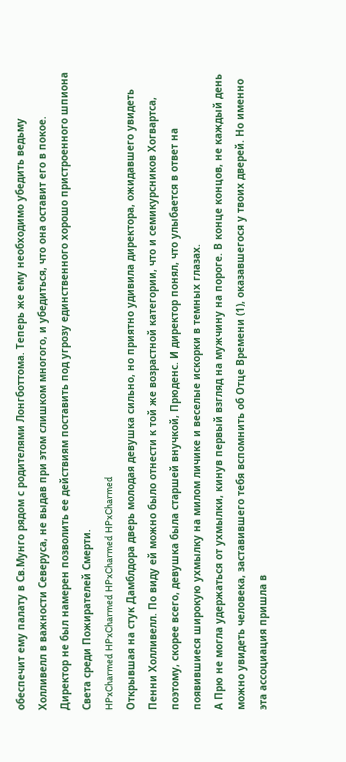обеспечит ему палату в Св.Мунго рядом с родителями Лонгботтома. Теперь же ему необходимо убедить ведьму Холливелл в важности Северуса, не выдав при этом слишком многого, и убедиться, что она оставит его в покое. Директор не был намерен позволить ее действиям поставить под угрозу единственного хорошо пристроенного шпиона Света среди Пожирателей Смерти.
HPxCharmed HPxCharmed HPxCharmed HPxCharmed
Открывшая на стук Дамблдора дверь молодая девушка сильно, но приятно удивила директора, ожидавшего увидеть Пенни Холливелл. По виду ей можно было отнести к той же возрастной категории, что и семикурсников Хогвартса, поэтому, скорее всего, девушка была старшей внучкой, Прюденс. И директор понял, что улыбается в ответ на появившиеся широкую ухмылку на милом личике и веселые искорки в темных глазах.
А Прю не могла удержаться от ухмылки, кинув первый взгляд на мужчину на пороге. В конце концов, не каждый день можно увидеть человека, заставившего тебя вспомнить об Отце Времени (1), оказавшегося у твоих дверей. Но именно эта ассоциация пришла в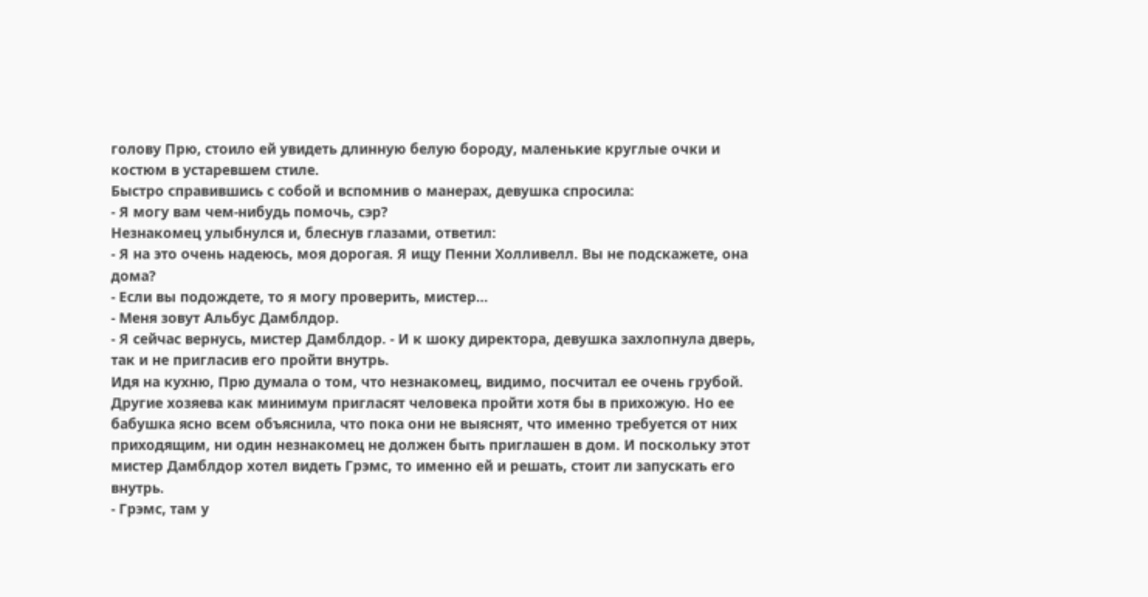голову Прю, стоило ей увидеть длинную белую бороду, маленькие круглые очки и костюм в устаревшем стиле.
Быстро справившись с собой и вспомнив о манерах, девушка спросила:
- Я могу вам чем-нибудь помочь, сэр?
Незнакомец улыбнулся и, блеснув глазами, ответил:
- Я на это очень надеюсь, моя дорогая. Я ищу Пенни Холливелл. Вы не подскажете, она дома?
- Если вы подождете, то я могу проверить, мистер…
- Меня зовут Альбус Дамблдор.
- Я сейчас вернусь, мистер Дамблдор. - И к шоку директора, девушка захлопнула дверь, так и не пригласив его пройти внутрь.
Идя на кухню, Прю думала о том, что незнакомец, видимо, посчитал ее очень грубой. Другие хозяева как минимум пригласят человека пройти хотя бы в прихожую. Но ее бабушка ясно всем объяснила, что пока они не выяснят, что именно требуется от них приходящим, ни один незнакомец не должен быть приглашен в дом. И поскольку этот мистер Дамблдор хотел видеть Грэмс, то именно ей и решать, стоит ли запускать его внутрь.
- Грэмс, там у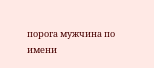порога мужчина по имени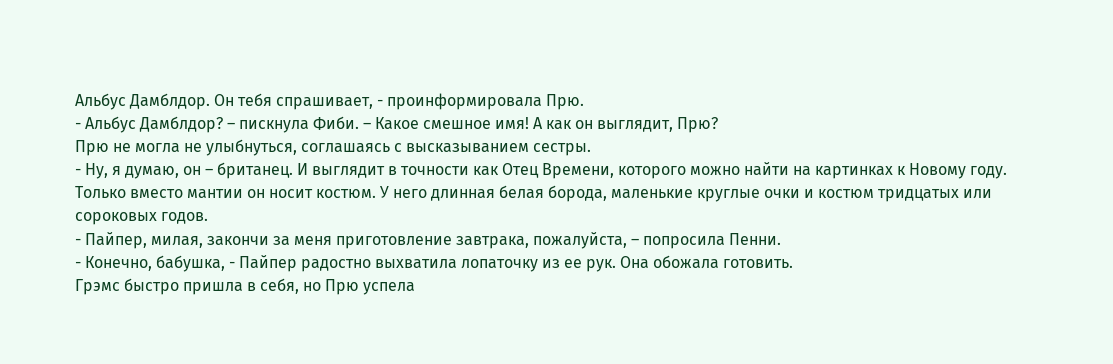Альбус Дамблдор. Он тебя спрашивает, - проинформировала Прю.
- Альбус Дамблдор? – пискнула Фиби. – Какое смешное имя! А как он выглядит, Прю?
Прю не могла не улыбнуться, соглашаясь с высказыванием сестры.
- Ну, я думаю, он – британец. И выглядит в точности как Отец Времени, которого можно найти на картинках к Новому году. Только вместо мантии он носит костюм. У него длинная белая борода, маленькие круглые очки и костюм тридцатых или сороковых годов.
- Пайпер, милая, закончи за меня приготовление завтрака, пожалуйста, – попросила Пенни.
- Конечно, бабушка, - Пайпер радостно выхватила лопаточку из ее рук. Она обожала готовить.
Грэмс быстро пришла в себя, но Прю успела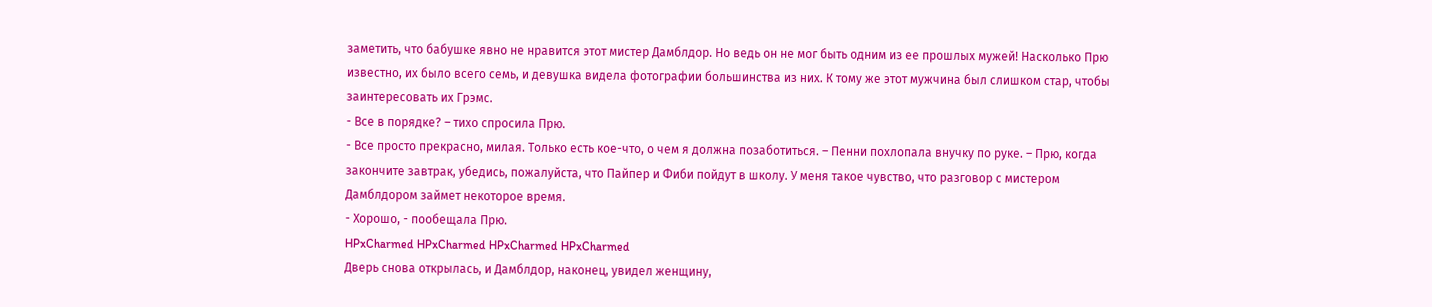заметить, что бабушке явно не нравится этот мистер Дамблдор. Но ведь он не мог быть одним из ее прошлых мужей! Насколько Прю известно, их было всего семь, и девушка видела фотографии большинства из них. К тому же этот мужчина был слишком стар, чтобы заинтересовать их Грэмс.
- Все в порядке? – тихо спросила Прю.
- Все просто прекрасно, милая. Только есть кое-что, о чем я должна позаботиться. – Пенни похлопала внучку по руке. – Прю, когда закончите завтрак, убедись, пожалуйста, что Пайпер и Фиби пойдут в школу. У меня такое чувство, что разговор с мистером Дамблдором займет некоторое время.
- Хорошо, - пообещала Прю.
HPxCharmed HPxCharmed HPxCharmed HPxCharmed
Дверь снова открылась, и Дамблдор, наконец, увидел женщину,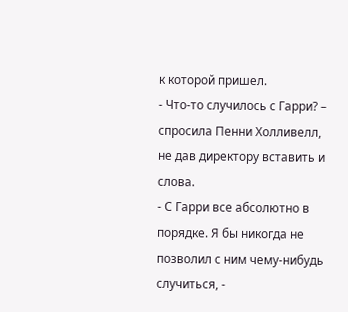к которой пришел.
- Что-то случилось с Гарри? – спросила Пенни Холливелл, не дав директору вставить и слова.
- С Гарри все абсолютно в порядке. Я бы никогда не позволил с ним чему-нибудь случиться, -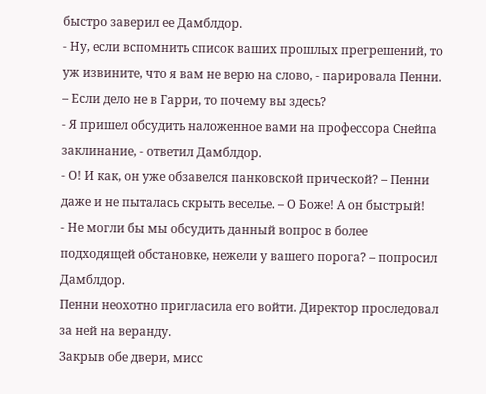быстро заверил ее Дамблдор.
- Ну, если вспомнить список ваших прошлых прегрешений, то уж извините, что я вам не верю на слово, - парировала Пенни. – Если дело не в Гарри, то почему вы здесь?
- Я пришел обсудить наложенное вами на профессора Снейпа заклинание, - ответил Дамблдор.
- О! И как, он уже обзавелся панковской прической? – Пенни даже и не пыталась скрыть веселье. – О Боже! А он быстрый!
- Не могли бы мы обсудить данный вопрос в более подходящей обстановке, нежели у вашего порога? – попросил Дамблдор.
Пенни неохотно пригласила его войти. Директор проследовал за ней на веранду.
Закрыв обе двери, мисс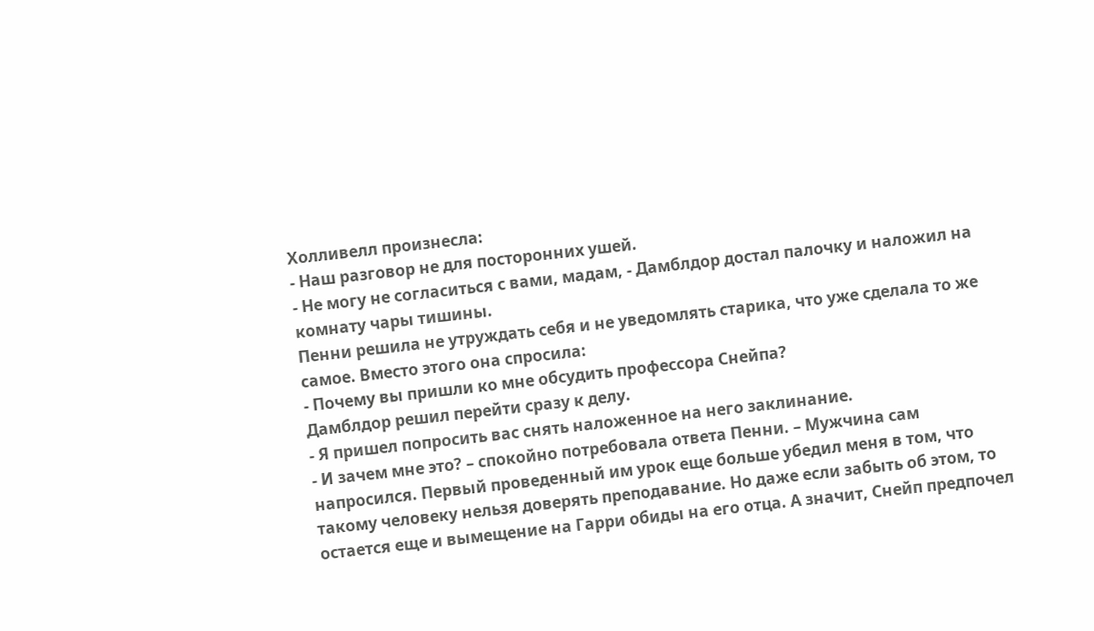Холливелл произнесла:
- Наш разговор не для посторонних ушей.
- Не могу не согласиться с вами, мадам, - Дамблдор достал палочку и наложил на комнату чары тишины.
Пенни решила не утруждать себя и не уведомлять старика, что уже сделала то же самое. Вместо этого она спросила:
- Почему вы пришли ко мне обсудить профессора Снейпа?
Дамблдор решил перейти сразу к делу.
- Я пришел попросить вас снять наложенное на него заклинание.
- И зачем мне это? – спокойно потребовала ответа Пенни. – Мужчина сам напросился. Первый проведенный им урок еще больше убедил меня в том, что такому человеку нельзя доверять преподавание. Но даже если забыть об этом, то остается еще и вымещение на Гарри обиды на его отца. А значит, Снейп предпочел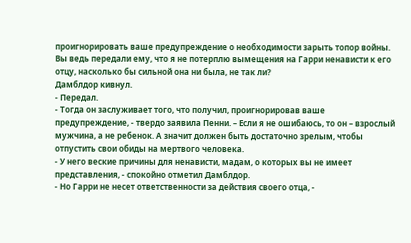проигнорировать ваше предупреждение о необходимости зарыть топор войны. Вы ведь передали ему, что я не потерплю вымещения на Гарри ненависти к его отцу, насколько бы сильной она ни была, не так ли?
Дамблдор кивнул.
- Передал.
- Тогда он заслуживает того, что получил, проигнорировав ваше предупреждение, - твердо заявила Пенни. – Если я не ошибаюсь, то он – взрослый мужчина, а не ребенок. А значит должен быть достаточно зрелым, чтобы отпустить свои обиды на мертвого человека.
- У него веские причины для ненависти, мадам, о которых вы не имеет представления, - спокойно отметил Дамблдор.
- Но Гарри не несет ответственности за действия своего отца, -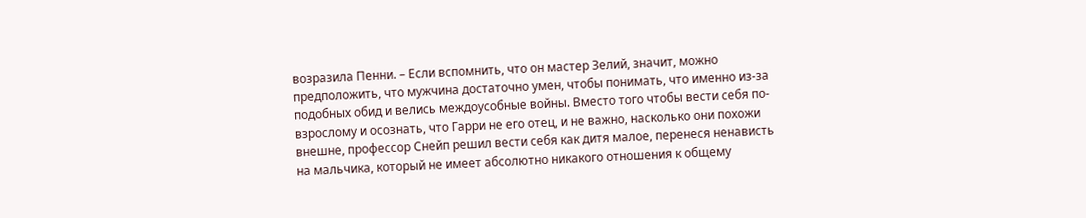возразила Пенни. – Если вспомнить, что он мастер Зелий, значит, можно предположить, что мужчина достаточно умен, чтобы понимать, что именно из-за подобных обид и велись междоусобные войны. Вместо того чтобы вести себя по-взрослому и осознать, что Гарри не его отец, и не важно, насколько они похожи внешне, профессор Снейп решил вести себя как дитя малое, перенеся ненависть на мальчика, который не имеет абсолютно никакого отношения к общему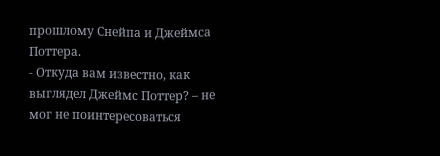прошлому Снейпа и Джеймса Поттера.
- Откуда вам известно, как выглядел Джеймс Поттер? – не мог не поинтересоваться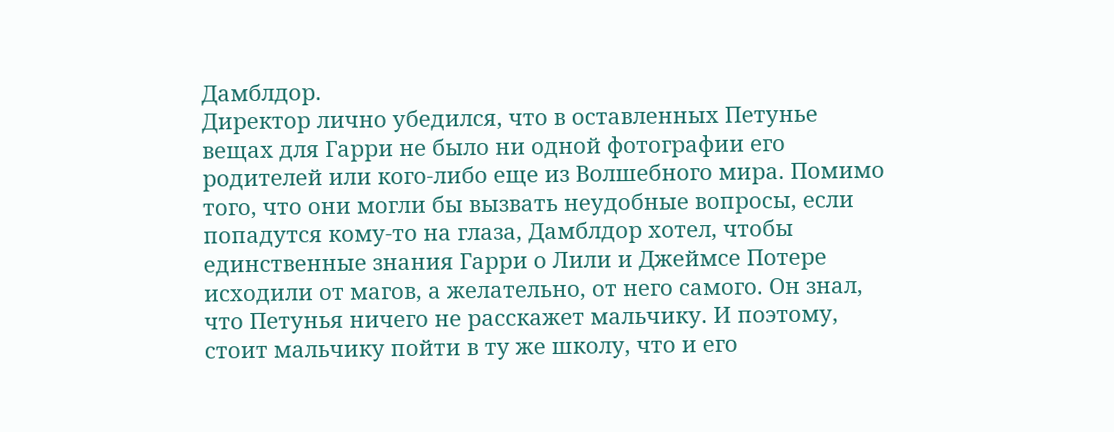Дамблдор.
Директор лично убедился, что в оставленных Петунье вещах для Гарри не было ни одной фотографии его родителей или кого-либо еще из Волшебного мира. Помимо того, что они могли бы вызвать неудобные вопросы, если попадутся кому-то на глаза, Дамблдор хотел, чтобы единственные знания Гарри о Лили и Джеймсе Потере исходили от магов, а желательно, от него самого. Он знал, что Петунья ничего не расскажет мальчику. И поэтому, стоит мальчику пойти в ту же школу, что и его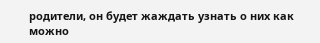родители, он будет жаждать узнать о них как можно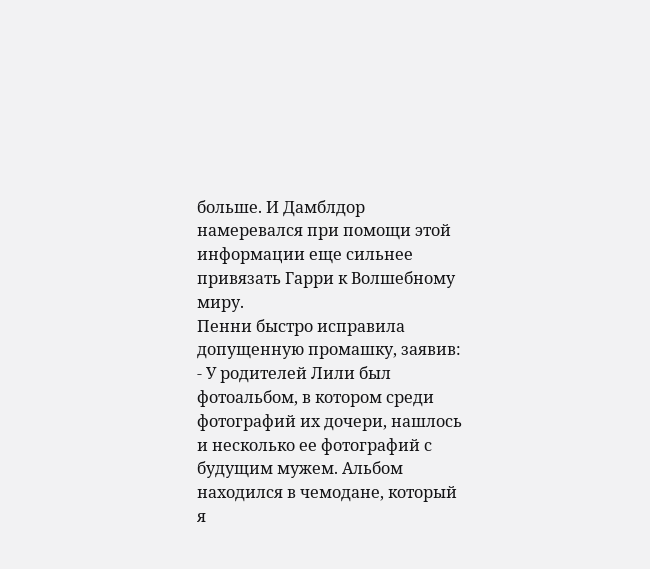больше. И Дамблдор намеревался при помощи этой информации еще сильнее привязать Гарри к Волшебному миру.
Пенни быстро исправила допущенную промашку, заявив:
- У родителей Лили был фотоальбом, в котором среди фотографий их дочери, нашлось и несколько ее фотографий с будущим мужем. Альбом находился в чемодане, который я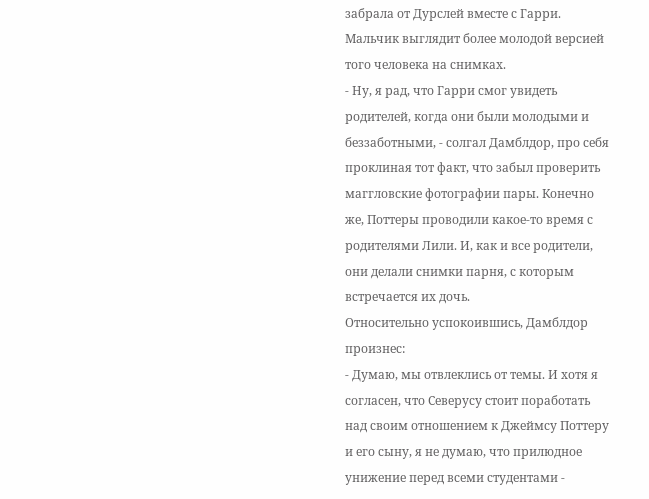забрала от Дурслей вместе с Гарри. Мальчик выглядит более молодой версией того человека на снимках.
- Ну, я рад, что Гарри смог увидеть родителей, когда они были молодыми и беззаботными, - солгал Дамблдор, про себя проклиная тот факт, что забыл проверить маггловские фотографии пары. Конечно же, Поттеры проводили какое-то время с родителями Лили. И, как и все родители, они делали снимки парня, с которым встречается их дочь.
Относительно успокоившись, Дамблдор произнес:
- Думаю, мы отвлеклись от темы. И хотя я согласен, что Северусу стоит поработать над своим отношением к Джеймсу Поттеру и его сыну, я не думаю, что прилюдное унижение перед всеми студентами -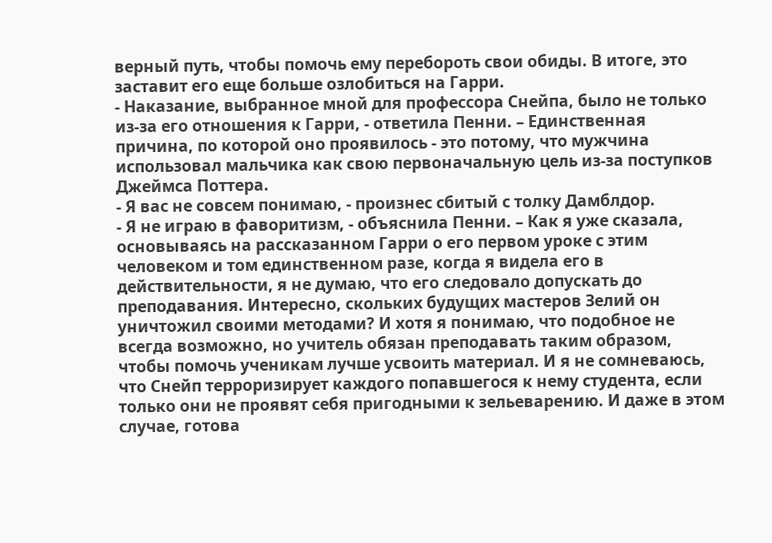верный путь, чтобы помочь ему перебороть свои обиды. В итоге, это заставит его еще больше озлобиться на Гарри.
- Наказание, выбранное мной для профессора Снейпа, было не только из-за его отношения к Гарри, - ответила Пенни. – Единственная причина, по которой оно проявилось - это потому, что мужчина использовал мальчика как свою первоначальную цель из-за поступков Джеймса Поттера.
- Я вас не совсем понимаю, - произнес сбитый с толку Дамблдор.
- Я не играю в фаворитизм, - объяснила Пенни. – Как я уже сказала, основываясь на рассказанном Гарри о его первом уроке с этим человеком и том единственном разе, когда я видела его в действительности, я не думаю, что его следовало допускать до преподавания. Интересно, скольких будущих мастеров Зелий он уничтожил своими методами? И хотя я понимаю, что подобное не всегда возможно, но учитель обязан преподавать таким образом, чтобы помочь ученикам лучше усвоить материал. И я не сомневаюсь, что Снейп терроризирует каждого попавшегося к нему студента, если только они не проявят себя пригодными к зельеварению. И даже в этом случае, готова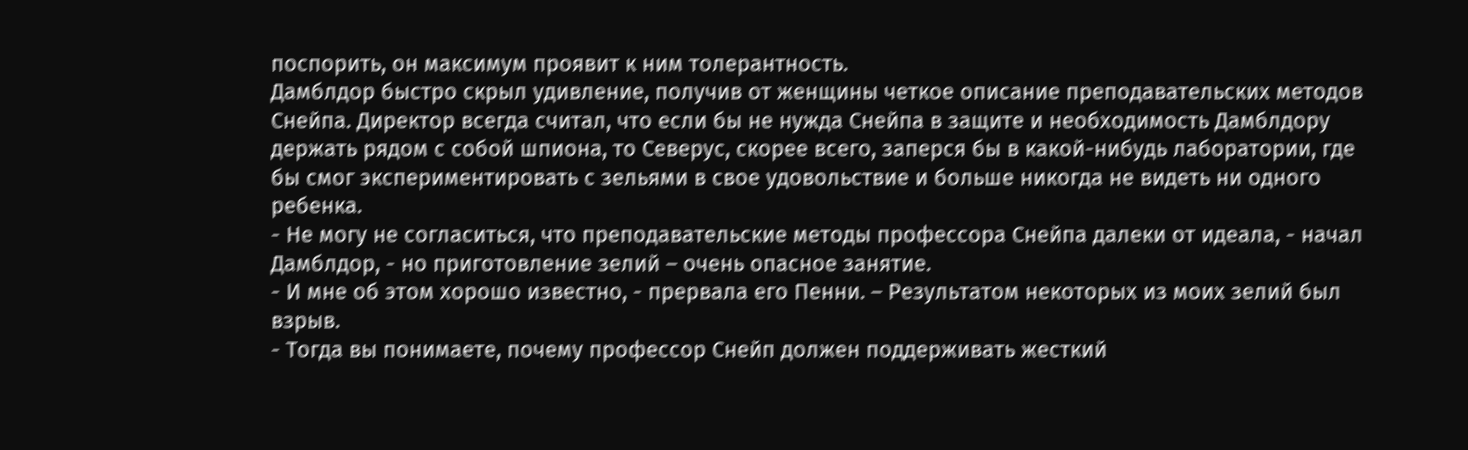поспорить, он максимум проявит к ним толерантность.
Дамблдор быстро скрыл удивление, получив от женщины четкое описание преподавательских методов Снейпа. Директор всегда считал, что если бы не нужда Снейпа в защите и необходимость Дамблдору держать рядом с собой шпиона, то Северус, скорее всего, заперся бы в какой-нибудь лаборатории, где бы смог экспериментировать с зельями в свое удовольствие и больше никогда не видеть ни одного ребенка.
- Не могу не согласиться, что преподавательские методы профессора Снейпа далеки от идеала, - начал Дамблдор, - но приготовление зелий – очень опасное занятие.
- И мне об этом хорошо известно, - прервала его Пенни. – Результатом некоторых из моих зелий был взрыв.
- Тогда вы понимаете, почему профессор Снейп должен поддерживать жесткий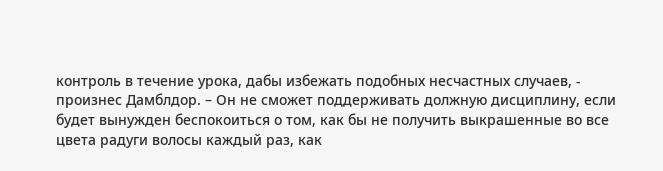контроль в течение урока, дабы избежать подобных несчастных случаев, - произнес Дамблдор. – Он не сможет поддерживать должную дисциплину, если будет вынужден беспокоиться о том, как бы не получить выкрашенные во все цвета радуги волосы каждый раз, как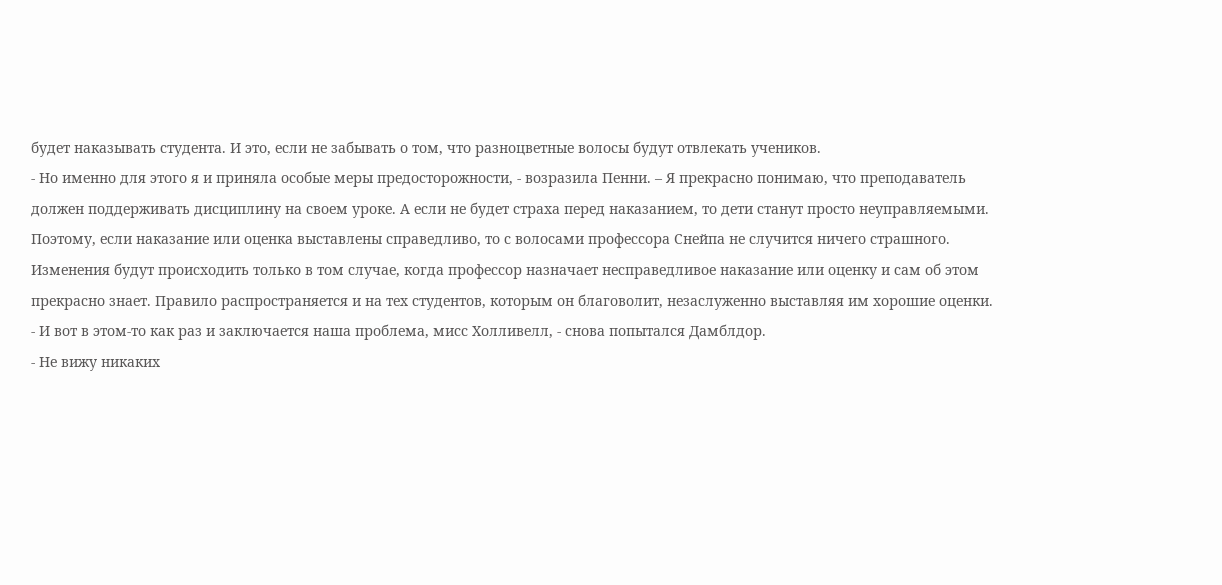будет наказывать студента. И это, если не забывать о том, что разноцветные волосы будут отвлекать учеников.
- Но именно для этого я и приняла особые меры предосторожности, - возразила Пенни. – Я прекрасно понимаю, что преподаватель должен поддерживать дисциплину на своем уроке. А если не будет страха перед наказанием, то дети станут просто неуправляемыми. Поэтому, если наказание или оценка выставлены справедливо, то с волосами профессора Снейпа не случится ничего страшного. Изменения будут происходить только в том случае, когда профессор назначает несправедливое наказание или оценку и сам об этом прекрасно знает. Правило распространяется и на тех студентов, которым он благоволит, незаслуженно выставляя им хорошие оценки.
- И вот в этом-то как раз и заключается наша проблема, мисс Холливелл, - снова попытался Дамблдор.
- Не вижу никаких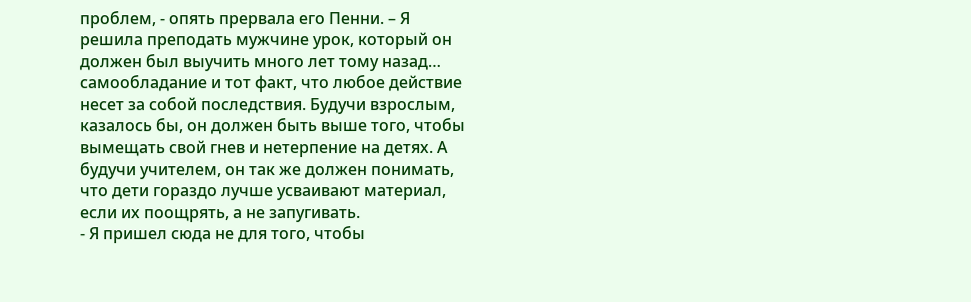проблем, - опять прервала его Пенни. – Я решила преподать мужчине урок, который он должен был выучить много лет тому назад… самообладание и тот факт, что любое действие несет за собой последствия. Будучи взрослым, казалось бы, он должен быть выше того, чтобы вымещать свой гнев и нетерпение на детях. А будучи учителем, он так же должен понимать, что дети гораздо лучше усваивают материал, если их поощрять, а не запугивать.
- Я пришел сюда не для того, чтобы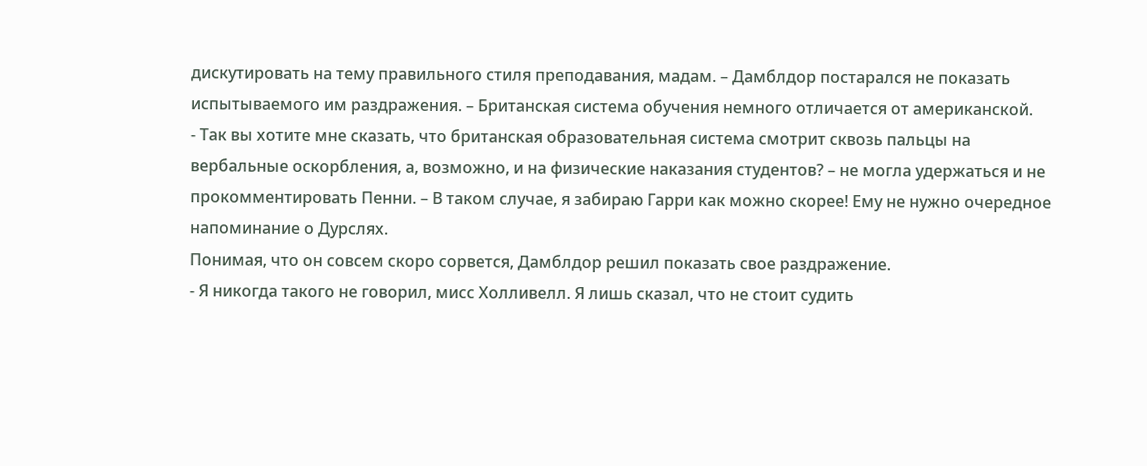дискутировать на тему правильного стиля преподавания, мадам. – Дамблдор постарался не показать испытываемого им раздражения. – Британская система обучения немного отличается от американской.
- Так вы хотите мне сказать, что британская образовательная система смотрит сквозь пальцы на вербальные оскорбления, а, возможно, и на физические наказания студентов? – не могла удержаться и не прокомментировать Пенни. – В таком случае, я забираю Гарри как можно скорее! Ему не нужно очередное напоминание о Дурслях.
Понимая, что он совсем скоро сорвется, Дамблдор решил показать свое раздражение.
- Я никогда такого не говорил, мисс Холливелл. Я лишь сказал, что не стоит судить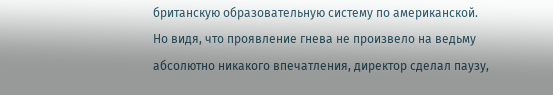британскую образовательную систему по американской.
Но видя, что проявление гнева не произвело на ведьму абсолютно никакого впечатления, директор сделал паузу,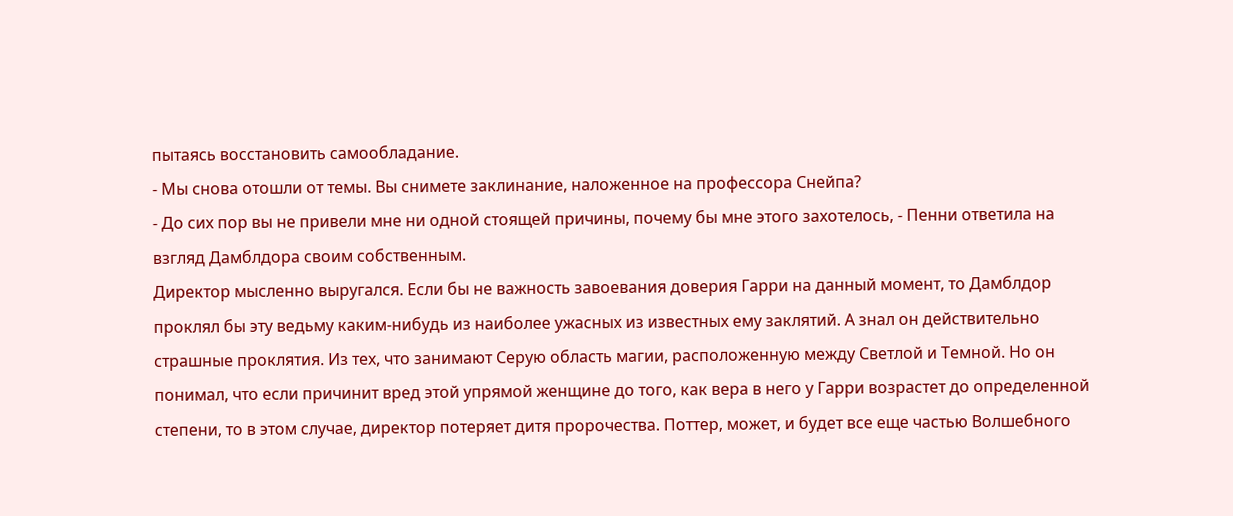пытаясь восстановить самообладание.
- Мы снова отошли от темы. Вы снимете заклинание, наложенное на профессора Снейпа?
- До сих пор вы не привели мне ни одной стоящей причины, почему бы мне этого захотелось, - Пенни ответила на взгляд Дамблдора своим собственным.
Директор мысленно выругался. Если бы не важность завоевания доверия Гарри на данный момент, то Дамблдор проклял бы эту ведьму каким-нибудь из наиболее ужасных из известных ему заклятий. А знал он действительно страшные проклятия. Из тех, что занимают Серую область магии, расположенную между Светлой и Темной. Но он понимал, что если причинит вред этой упрямой женщине до того, как вера в него у Гарри возрастет до определенной степени, то в этом случае, директор потеряет дитя пророчества. Поттер, может, и будет все еще частью Волшебного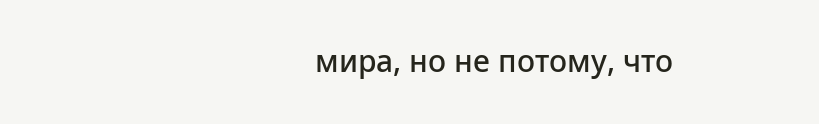мира, но не потому, что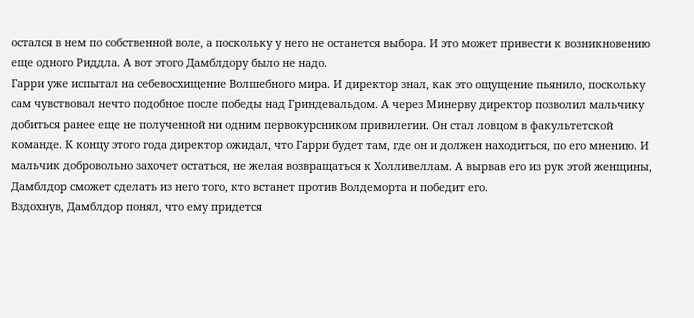остался в нем по собственной воле, а поскольку у него не останется выбора. И это может привести к возникновению еще одного Риддла. А вот этого Дамблдору было не надо.
Гарри уже испытал на себевосхищение Волшебного мира. И директор знал, как это ощущение пьянило, поскольку сам чувствовал нечто подобное после победы над Гриндевальдом. А через Минерву директор позволил мальчику добиться ранее еще не полученной ни одним первокурсником привилегии. Он стал ловцом в факультетской команде. К концу этого года директор ожидал, что Гарри будет там, где он и должен находиться, по его мнению. И мальчик добровольно захочет остаться, не желая возвращаться к Холливеллам. А вырвав его из рук этой женщины, Дамблдор сможет сделать из него того, кто встанет против Волдеморта и победит его.
Вздохнув, Дамблдор понял, что ему придется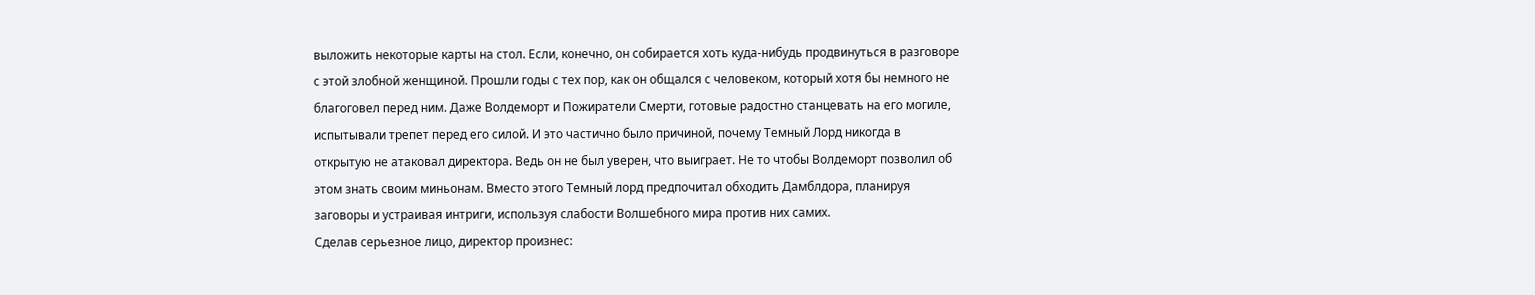выложить некоторые карты на стол. Если, конечно, он собирается хоть куда-нибудь продвинуться в разговоре с этой злобной женщиной. Прошли годы с тех пор, как он общался с человеком, который хотя бы немного не благоговел перед ним. Даже Волдеморт и Пожиратели Смерти, готовые радостно станцевать на его могиле, испытывали трепет перед его силой. И это частично было причиной, почему Темный Лорд никогда в открытую не атаковал директора. Ведь он не был уверен, что выиграет. Не то чтобы Волдеморт позволил об этом знать своим миньонам. Вместо этого Темный лорд предпочитал обходить Дамблдора, планируя заговоры и устраивая интриги, используя слабости Волшебного мира против них самих.
Сделав серьезное лицо, директор произнес: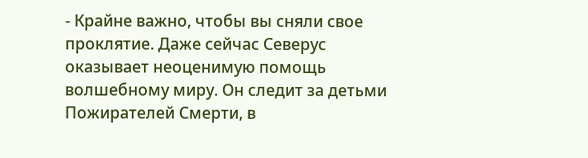- Крайне важно, чтобы вы сняли свое проклятие. Даже сейчас Северус оказывает неоценимую помощь волшебному миру. Он следит за детьми Пожирателей Смерти, в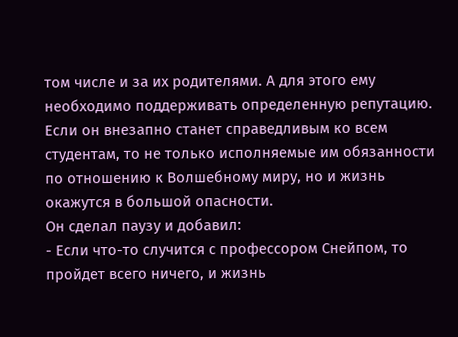том числе и за их родителями. А для этого ему необходимо поддерживать определенную репутацию. Если он внезапно станет справедливым ко всем студентам, то не только исполняемые им обязанности по отношению к Волшебному миру, но и жизнь окажутся в большой опасности.
Он сделал паузу и добавил:
- Если что-то случится с профессором Снейпом, то пройдет всего ничего, и жизнь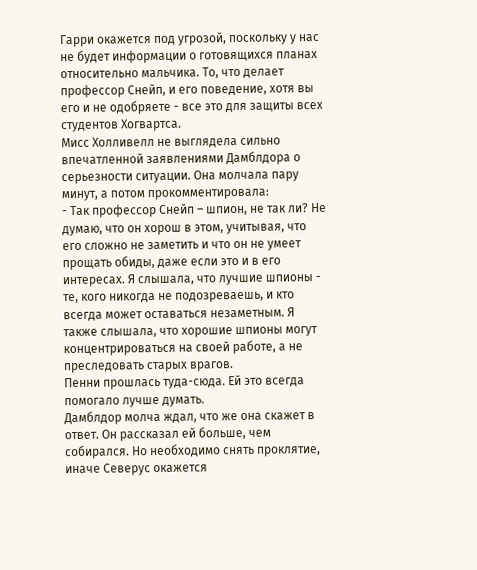Гарри окажется под угрозой, поскольку у нас не будет информации о готовящихся планах относительно мальчика. То, что делает профессор Снейп, и его поведение, хотя вы его и не одобряете - все это для защиты всех студентов Хогвартса.
Мисс Холливелл не выглядела сильно впечатленной заявлениями Дамблдора о серьезности ситуации. Она молчала пару минут, а потом прокомментировала:
- Так профессор Снейп – шпион, не так ли? Не думаю, что он хорош в этом, учитывая, что его сложно не заметить и что он не умеет прощать обиды, даже если это и в его интересах. Я слышала, что лучшие шпионы - те, кого никогда не подозреваешь, и кто всегда может оставаться незаметным. Я также слышала, что хорошие шпионы могут концентрироваться на своей работе, а не преследовать старых врагов.
Пенни прошлась туда-сюда. Ей это всегда помогало лучше думать.
Дамблдор молча ждал, что же она скажет в ответ. Он рассказал ей больше, чем собирался. Но необходимо снять проклятие, иначе Северус окажется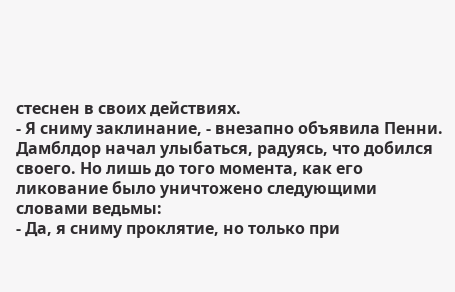стеснен в своих действиях.
- Я сниму заклинание, - внезапно объявила Пенни.
Дамблдор начал улыбаться, радуясь, что добился своего. Но лишь до того момента, как его ликование было уничтожено следующими словами ведьмы:
- Да, я сниму проклятие, но только при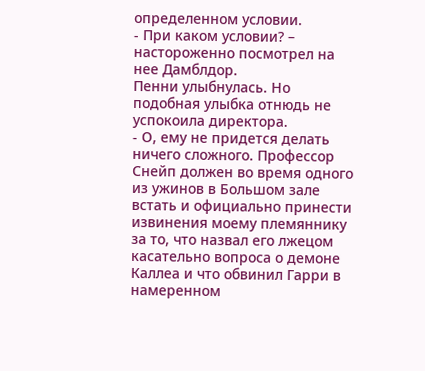определенном условии.
- При каком условии? – настороженно посмотрел на нее Дамблдор.
Пенни улыбнулась. Но подобная улыбка отнюдь не успокоила директора.
- О, ему не придется делать ничего сложного. Профессор Снейп должен во время одного из ужинов в Большом зале встать и официально принести извинения моему племяннику за то, что назвал его лжецом касательно вопроса о демоне Каллеа и что обвинил Гарри в намеренном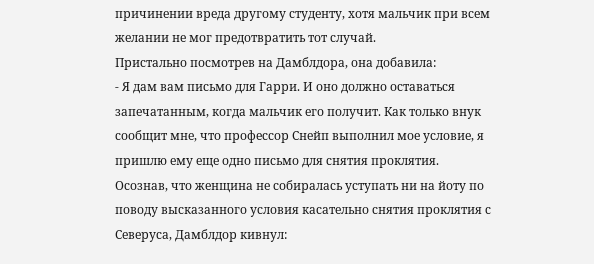причинении вреда другому студенту, хотя мальчик при всем желании не мог предотвратить тот случай.
Пристально посмотрев на Дамблдора, она добавила:
- Я дам вам письмо для Гарри. И оно должно оставаться запечатанным, когда мальчик его получит. Как только внук сообщит мне, что профессор Снейп выполнил мое условие, я пришлю ему еще одно письмо для снятия проклятия.
Осознав, что женщина не собиралась уступать ни на йоту по поводу высказанного условия касательно снятия проклятия с Северуса, Дамблдор кивнул: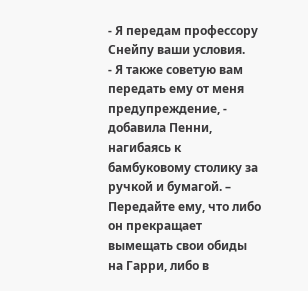- Я передам профессору Снейпу ваши условия.
- Я также советую вам передать ему от меня предупреждение, - добавила Пенни, нагибаясь к бамбуковому столику за ручкой и бумагой. – Передайте ему, что либо он прекращает вымещать свои обиды на Гарри, либо в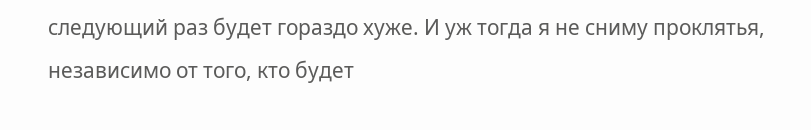следующий раз будет гораздо хуже. И уж тогда я не сниму проклятья, независимо от того, кто будет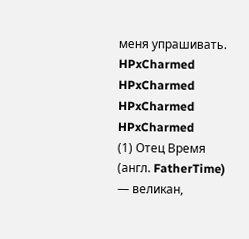меня упрашивать.
HPxCharmed HPxCharmed HPxCharmed HPxCharmed
(1) Отец Время (англ. FatherTime) — великан,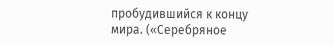пробудившийся к концу мира. («Серебряное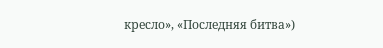кресло», «Последняя битва»)